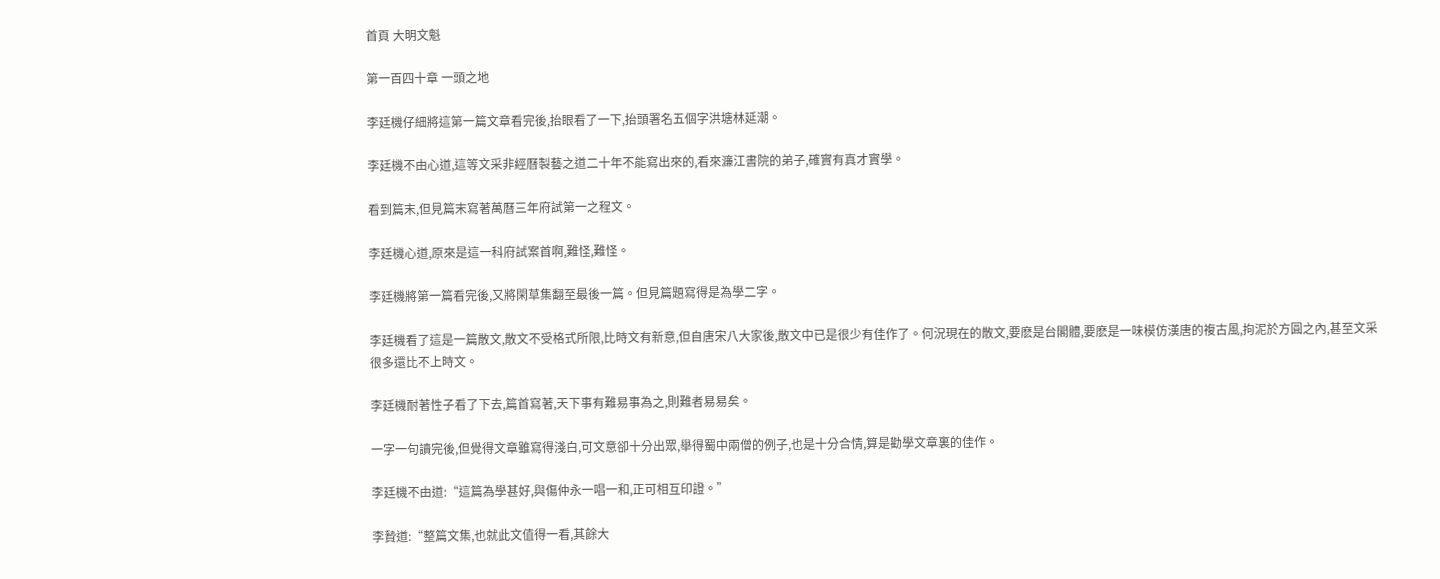首頁 大明文魁

第一百四十章 一頭之地

李廷機仔細將這第一篇文章看完後,抬眼看了一下,抬頭署名五個字洪塘林延潮。

李廷機不由心道,這等文采非經曆製藝之道二十年不能寫出來的,看來濂江書院的弟子,確實有真才實學。

看到篇末,但見篇末寫著萬曆三年府試第一之程文。

李廷機心道,原來是這一科府試案首啊,難怪,難怪。

李廷機將第一篇看完後,又將閑草集翻至最後一篇。但見篇題寫得是為學二字。

李廷機看了這是一篇散文,散文不受格式所限,比時文有新意,但自唐宋八大家後,散文中已是很少有佳作了。何況現在的散文,要麽是台閣體,要麽是一味模仿漢唐的複古風,拘泥於方圓之內,甚至文采很多還比不上時文。

李廷機耐著性子看了下去,篇首寫著,天下事有難易事為之,則難者易易矣。

一字一句讀完後,但覺得文章雖寫得淺白,可文意卻十分出眾,舉得蜀中兩僧的例子,也是十分合情,算是勸學文章裏的佳作。

李廷機不由道:“這篇為學甚好,與傷仲永一唱一和,正可相互印證。”

李贄道:“整篇文集,也就此文值得一看,其餘大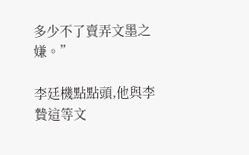多少不了賣弄文墨之嫌。”

李廷機點點頭,他與李贄這等文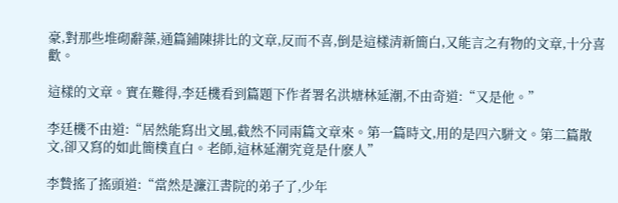豪,對那些堆砌辭藻,通篇鋪陳排比的文章,反而不喜,倒是這樣清新簡白,又能言之有物的文章,十分喜歡。

這樣的文章。實在難得,李廷機看到篇題下作者署名洪塘林延潮,不由奇道:“又是他。”

李廷機不由道:“居然能寫出文風,截然不同兩篇文章來。第一篇時文,用的是四六駢文。第二篇散文,卻又寫的如此簡樸直白。老師,這林延潮究竟是什麽人”

李贄搖了搖頭道:“當然是濂江書院的弟子了,少年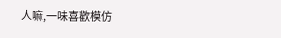人嘛,一味喜歡模仿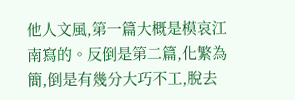他人文風,第一篇大概是模哀江南寫的。反倒是第二篇,化繁為簡,倒是有幾分大巧不工,脫去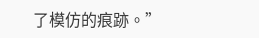了模仿的痕跡。”